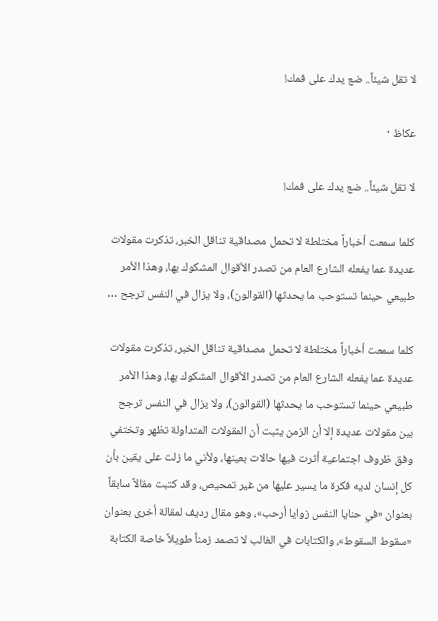لا تقل شيئاً.. ضع يدك على فمك!

عكاظ ·

لا تقل شيئاً.. ضع يدك على فمك!

كلما سمعت أخباراً مختلطة لا تحمل مصداقية تناقل الخبر، تذكرت مقولات عديدة عما يفعله الشارع العام من تصدر الأقوال المشكوك بها، وهذا الأمر طبيعي حينما تستوحب ما يحدثها (القوالون)، ولا يزال في النفس ترجح …

كلما سمعت أخباراً مختلطة لا تحمل مصداقية تناقل الخبر، تذكرت مقولات عديدة عما يفعله الشارع العام من تصدر الأقوال المشكوك بها، وهذا الأمر طبيعي حينما تستوحب ما يحدثها (القوالون)، ولا يزال في النفس ترجح بين مقولات عديدة إلا أن الزمن يثبت أن المقولات المتداولة تظهر وتختفي وفق ظروف اجتماعية أثرت فيها حالات بعينها، ولأني ما زلت على يقين بأن كل إنسان لديه فكرة ما يسير عليها من غير تمحيص، وقد كتبت مقالاً سابقاً بعنوان «في حنايا النفس زوايا أرحب»، وهو مقال رديف لمقالة أخرى بعنوان «سقوط السقوط»، والكتابات في الغالب لا تصمد زمناً طويلاً خاصة الكتابة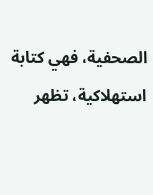الصحفية، فهي كتابة استهلاكية، تظهر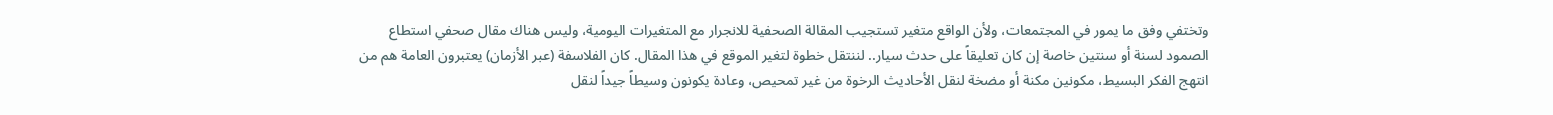وتختفي وفق ما يمور في المجتمعات، ولأن الواقع متغير تستجيب المقالة الصحفية للانجرار مع المتغيرات اليومية، وليس هناك مقال صحفي استطاع الصمود لسنة أو سنتين خاصة إن كان تعليقاً على حدث سيار.. لننتقل خطوة لتغير الموقع في هذا المقال. كان الفلاسفة (عبر الأزمان) يعتبرون العامة هم من انتهج الفكر البسيط، مكونين مكنة أو مضخة لنقل الأحاديث الرخوة من غير تمحيص، وعادة يكونون وسيطاً جيداً لنقل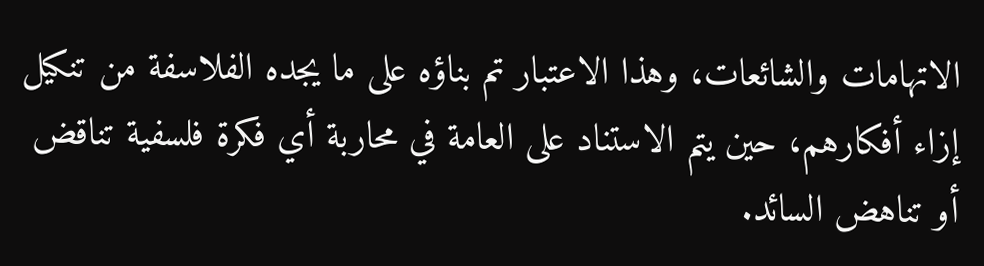الاتهامات والشائعات، وهذا الاعتبار تم بناؤه على ما يجده الفلاسفة من تنكيل إزاء أفكارهم، حين يتم الاستناد على العامة في محاربة أي فكرة فلسفية تناقض أو تناهض السائد.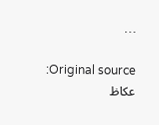…

Original source: عكاظ